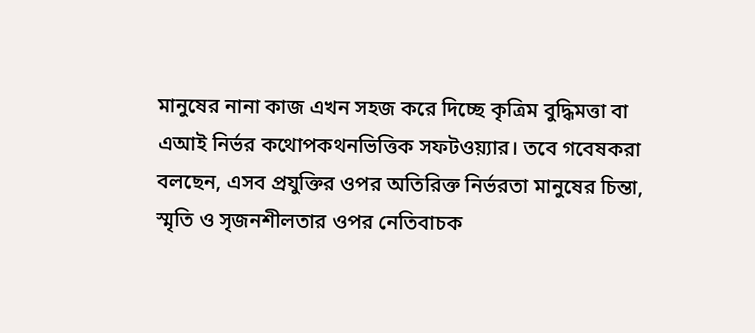মানুষের নানা কাজ এখন সহজ করে দিচ্ছে কৃত্রিম বুদ্ধিমত্তা বা এআই নির্ভর কথোপকথনভিত্তিক সফটওয়্যার। তবে গবেষকরা বলছেন, এসব প্রযুক্তির ওপর অতিরিক্ত নির্ভরতা মানুষের চিন্তা, স্মৃতি ও সৃজনশীলতার ওপর নেতিবাচক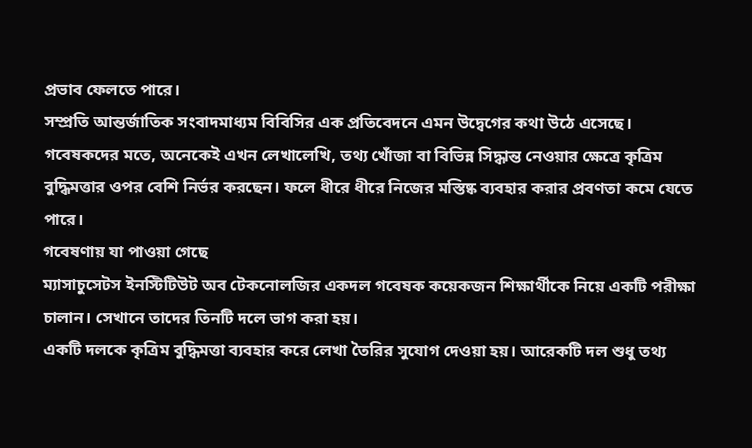প্রভাব ফেলতে পারে।
সম্প্রতি আন্তর্জাতিক সংবাদমাধ্যম বিবিসির এক প্রতিবেদনে এমন উদ্বেগের কথা উঠে এসেছে।
গবেষকদের মতে, অনেকেই এখন লেখালেখি, তথ্য খোঁজা বা বিভিন্ন সিদ্ধান্ত নেওয়ার ক্ষেত্রে কৃত্রিম বুদ্ধিমত্তার ওপর বেশি নির্ভর করছেন। ফলে ধীরে ধীরে নিজের মস্তিষ্ক ব্যবহার করার প্রবণতা কমে যেতে পারে।
গবেষণায় যা পাওয়া গেছে
ম্যাসাচুসেটস ইনস্টিটিউট অব টেকনোলজির একদল গবেষক কয়েকজন শিক্ষার্থীকে নিয়ে একটি পরীক্ষা চালান। সেখানে তাদের তিনটি দলে ভাগ করা হয়।
একটি দলকে কৃত্রিম বুদ্ধিমত্তা ব্যবহার করে লেখা তৈরির সুযোগ দেওয়া হয়। আরেকটি দল শুধু তথ্য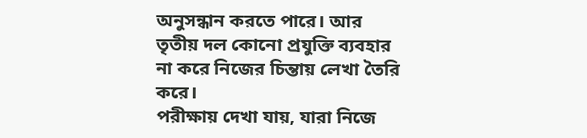অনুসন্ধান করতে পারে। আর তৃতীয় দল কোনো প্রযুক্তি ব্যবহার না করে নিজের চিন্তায় লেখা তৈরি করে।
পরীক্ষায় দেখা যায়, যারা নিজে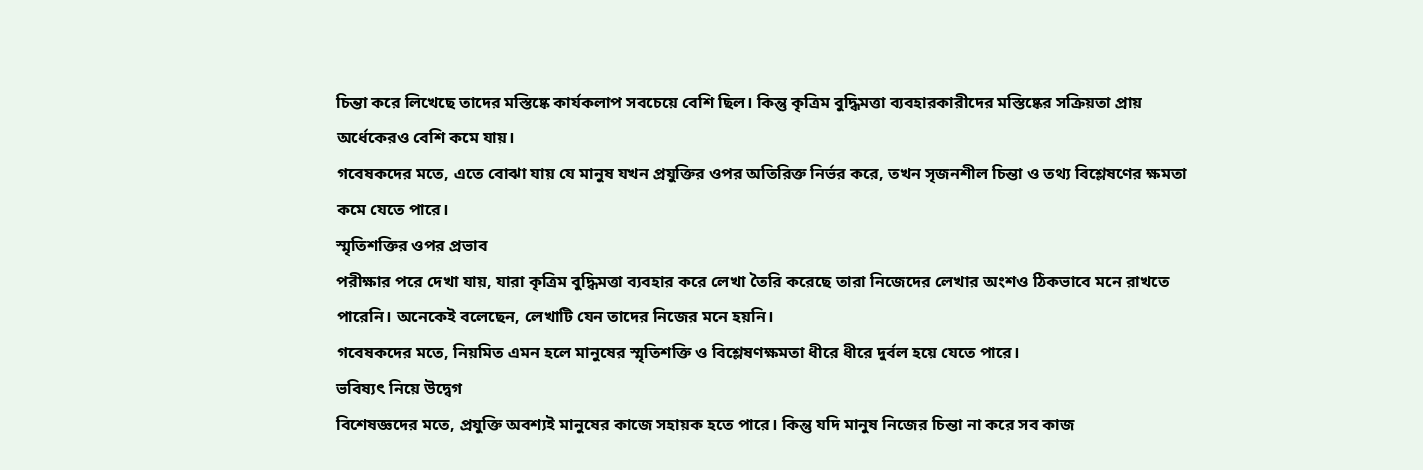চিন্তা করে লিখেছে তাদের মস্তিষ্কে কার্যকলাপ সবচেয়ে বেশি ছিল। কিন্তু কৃত্রিম বুদ্ধিমত্তা ব্যবহারকারীদের মস্তিষ্কের সক্রিয়তা প্রায় অর্ধেকেরও বেশি কমে যায়।
গবেষকদের মতে, এতে বোঝা যায় যে মানুষ যখন প্রযুক্তির ওপর অতিরিক্ত নির্ভর করে, তখন সৃজনশীল চিন্তা ও তথ্য বিশ্লেষণের ক্ষমতা কমে যেতে পারে।
স্মৃতিশক্তির ওপর প্রভাব
পরীক্ষার পরে দেখা যায়, যারা কৃত্রিম বুদ্ধিমত্তা ব্যবহার করে লেখা তৈরি করেছে তারা নিজেদের লেখার অংশও ঠিকভাবে মনে রাখতে পারেনি। অনেকেই বলেছেন, লেখাটি যেন তাদের নিজের মনে হয়নি।
গবেষকদের মতে, নিয়মিত এমন হলে মানুষের স্মৃতিশক্তি ও বিশ্লেষণক্ষমতা ধীরে ধীরে দুর্বল হয়ে যেতে পারে।
ভবিষ্যৎ নিয়ে উদ্বেগ
বিশেষজ্ঞদের মতে, প্রযুক্তি অবশ্যই মানুষের কাজে সহায়ক হতে পারে। কিন্তু যদি মানুষ নিজের চিন্তা না করে সব কাজ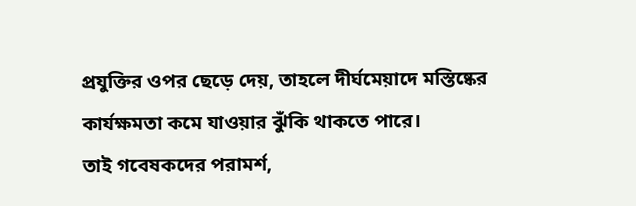প্রযুক্তির ওপর ছেড়ে দেয়, তাহলে দীর্ঘমেয়াদে মস্তিষ্কের কার্যক্ষমতা কমে যাওয়ার ঝুঁকি থাকতে পারে।
তাই গবেষকদের পরামর্শ,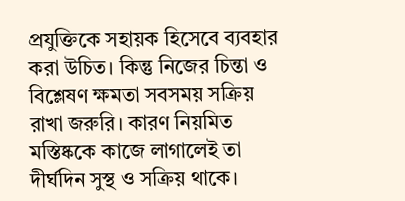প্রযুক্তিকে সহায়ক হিসেবে ব্যবহার করা উচিত। কিন্তু নিজের চিন্তা ও বিশ্লেষণ ক্ষমতা সবসময় সক্রিয় রাখা জরুরি। কারণ নিয়মিত মস্তিষ্ককে কাজে লাগালেই তা দীর্ঘদিন সুস্থ ও সক্রিয় থাকে।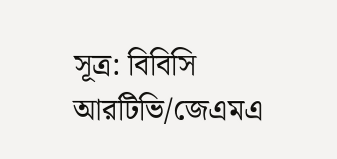সূত্র: বিবিসি
আরটিভি/জেএমএ